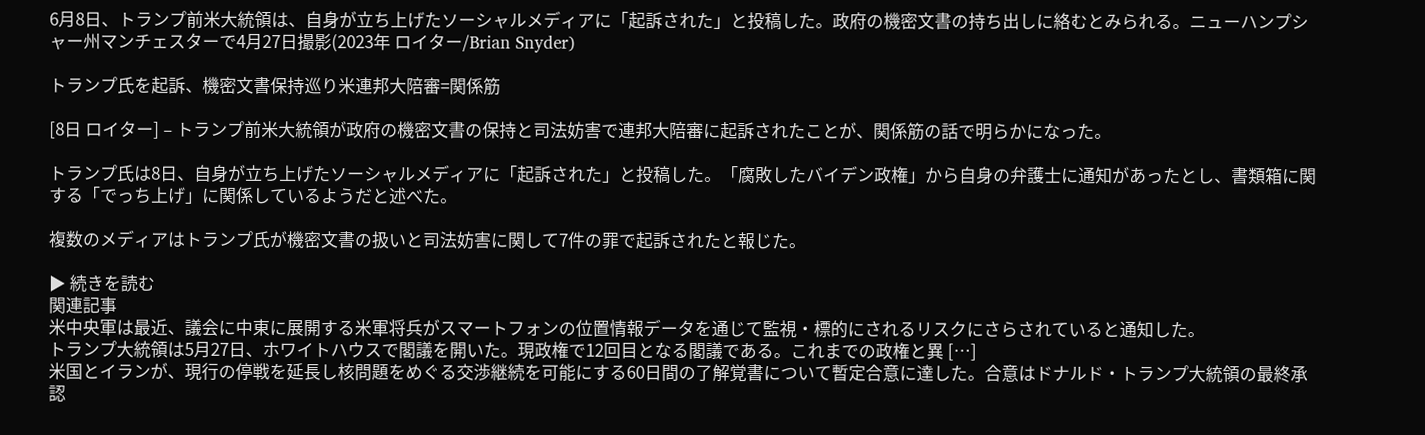6月8日、トランプ前米大統領は、自身が立ち上げたソーシャルメディアに「起訴された」と投稿した。政府の機密文書の持ち出しに絡むとみられる。ニューハンプシャー州マンチェスターで4月27日撮影(2023年 ロイター/Brian Snyder)

トランプ氏を起訴、機密文書保持巡り米連邦大陪審=関係筋

[8日 ロイター] – トランプ前米大統領が政府の機密文書の保持と司法妨害で連邦大陪審に起訴されたことが、関係筋の話で明らかになった。

トランプ氏は8日、自身が立ち上げたソーシャルメディアに「起訴された」と投稿した。「腐敗したバイデン政権」から自身の弁護士に通知があったとし、書類箱に関する「でっち上げ」に関係しているようだと述べた。

複数のメディアはトランプ氏が機密文書の扱いと司法妨害に関して7件の罪で起訴されたと報じた。

▶ 続きを読む
関連記事
米中央軍は最近、議会に中東に展開する米軍将兵がスマートフォンの位置情報データを通じて監視・標的にされるリスクにさらされていると通知した。
トランプ大統領は5月27日、ホワイトハウスで閣議を開いた。現政権で12回目となる閣議である。これまでの政権と異 […]
米国とイランが、現行の停戦を延長し核問題をめぐる交渉継続を可能にする60日間の了解覚書について暫定合意に達した。合意はドナルド・トランプ大統領の最終承認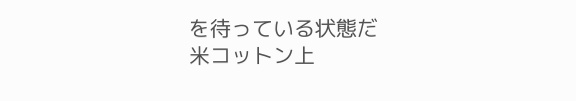を待っている状態だ
米コットン上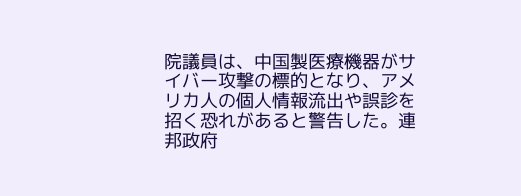院議員は、中国製医療機器がサイバー攻撃の標的となり、アメリカ人の個人情報流出や誤診を招く恐れがあると警告した。連邦政府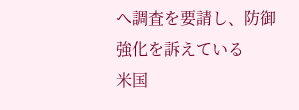へ調査を要請し、防御強化を訴えている
米国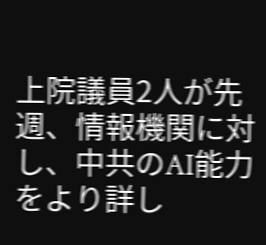上院議員2人が先週、情報機関に対し、中共のAI能力をより詳し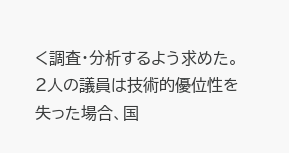く調査・分析するよう求めた。2人の議員は技術的優位性を失った場合、国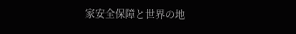家安全保障と世界の地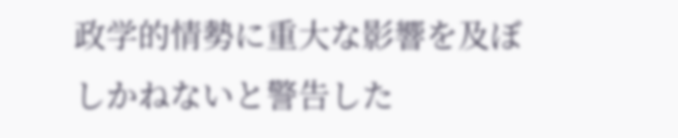政学的情勢に重大な影響を及ぼしかねないと警告した